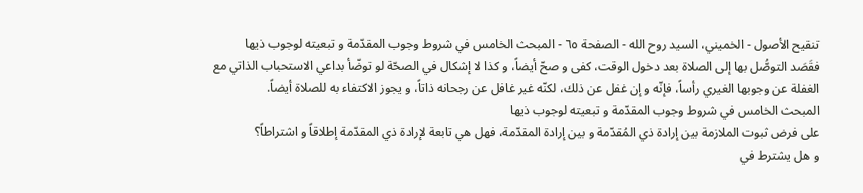تنقيح الأصول - الخميني، السيد روح الله - الصفحة ٦٥ - المبحث الخامس في شروط وجوب المقدّمة و تبعيته لوجوب ذيها
فقَصَد التوصُّل بها إلى الصلاة بعد دخول الوقت، كفى و صحّ أيضاً، و كذا لا إشكال في الصحّة لو توضّأ بداعي الاستحباب الذاتي مع الغفلة عن وجوبها الغيري رأساً، فإنّه و إن غفل عن ذلك، لكنّه غير غافل عن رجحانه ذاتاً، و يجوز الاكتفاء به للصلاة أيضاً.
المبحث الخامس في شروط وجوب المقدّمة و تبعيته لوجوب ذيها
على فرض ثبوت الملازمة بين إرادة ذي المُقدّمة و بين إرادة المقدّمة، فهل هي تابعة لإرادة ذي المقدّمة إطلاقاً و اشتراطاً؟
و هل يشترط في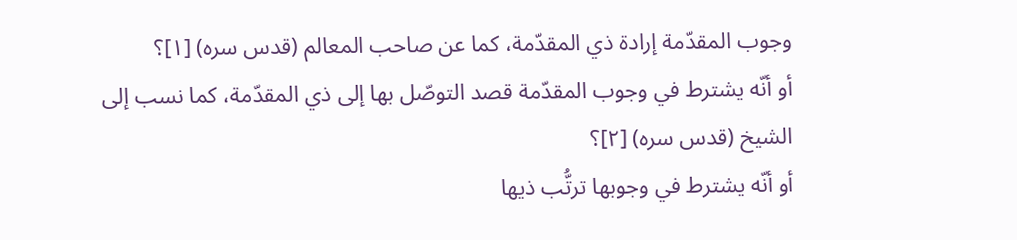وجوب المقدّمة إرادة ذي المقدّمة، كما عن صاحب المعالم (قدس سره) [١]؟
أو أنّه يشترط في وجوب المقدّمة قصد التوصّل بها إلى ذي المقدّمة، كما نسب إلى الشيخ (قدس سره) [٢]؟
أو أنّه يشترط في وجوبها ترتُّب ذيها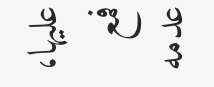عليها، فمع عدمه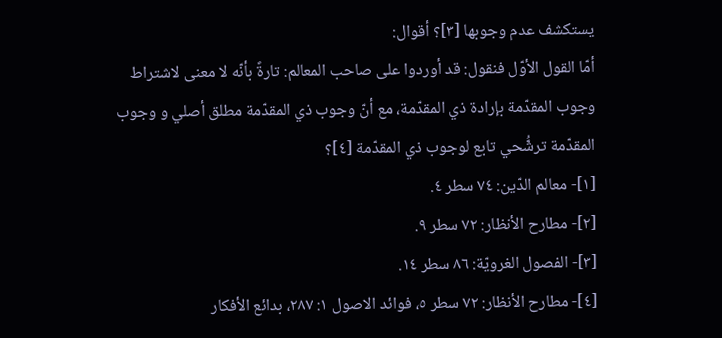يستكشف عدم وجوبها [٣]؟ أقوال:
أمّا القول الأوّل فنقول: قد أوردوا على صاحب المعالم: تارةً بأنّه لا معنى لاشتراط وجوب المقدّمة بإرادة ذي المقدّمة، مع أنّ وجوب ذي المقدّمة مطلق أصلي و وجوب المقدّمة ترشُّحي تابع لوجوب ذي المقدّمة [٤]؟
[١]- معالم الدّين: ٧٤ سطر ٤.
[٢]- مطارح الأنظار: ٧٢ سطر ٩.
[٣]- الفصول الغرويّة: ٨٦ سطر ١٤.
[٤]- مطارح الأنظار: ٧٢ سطر ٥، فوائد الاصول ١: ٢٨٧، بدائع الأفكار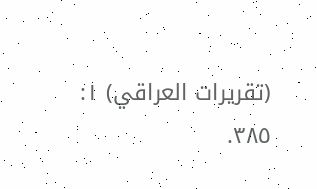(تقريرات العراقي) ١: ٣٨٥.